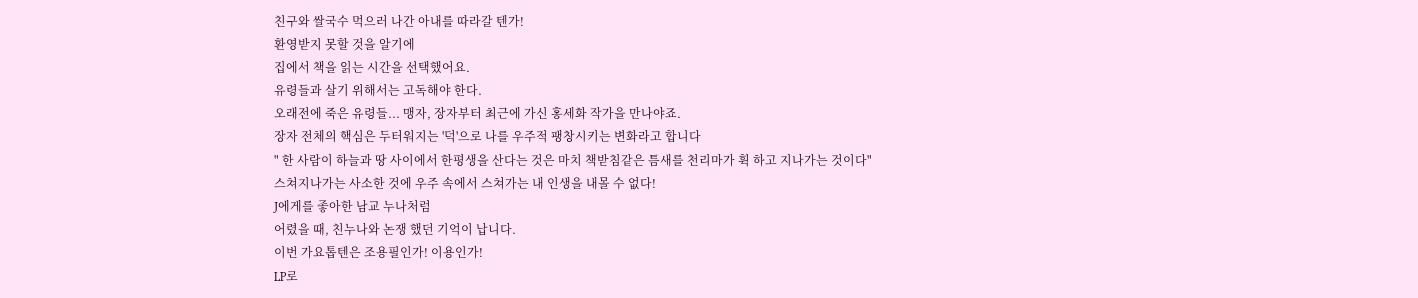친구와 쌀국수 먹으러 나간 아내를 따라갈 텐가!
환영받지 못할 것을 알기에
집에서 책을 읽는 시간을 선택했어요.
유령들과 살기 위해서는 고독해야 한다.
오래전에 죽은 유령들... 맹자, 장자부터 최근에 가신 홍세화 작가을 만나야죠.
장자 전체의 핵심은 두터워지는 '덕'으로 나를 우주적 팽창시키는 변화라고 합니다
" 한 사람이 하늘과 땅 사이에서 한평생을 산다는 것은 마치 책받침같은 틈새를 천리마가 휙 하고 지나가는 것이다"
스쳐지나가는 사소한 것에 우주 속에서 스쳐가는 내 인생을 내몰 수 없다!
J에게를 좋아한 남교 누나처럼
어렸을 때, 친누나와 논쟁 했던 기억이 납니다.
이번 가요톱텐은 조용필인가! 이용인가!
LP로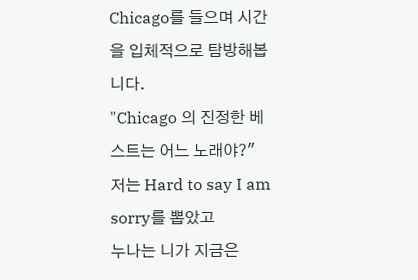Chicago를 들으며 시간을 입체적으로 탐방해봅니다.
"Chicago 의 진정한 베스트는 어느 노래야?"
저는 Hard to say I am sorry를 뽑았고
누나는 니가 지금은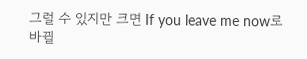그럴 수 있지만 크면 If you leave me now로 바뀔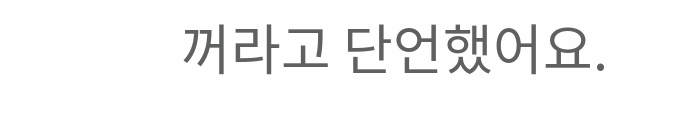꺼라고 단언했어요.